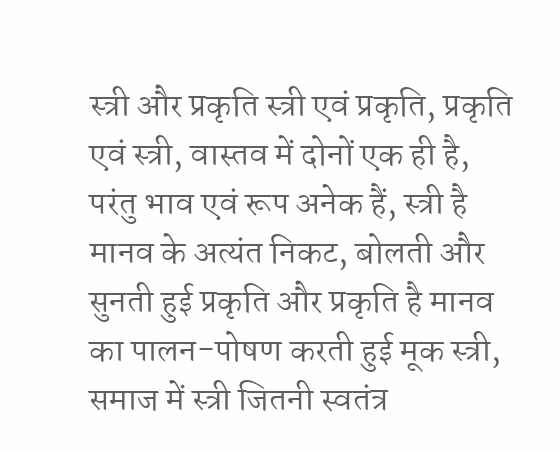स्त्री और प्रकृति स्त्री एवं प्रकृति, प्रकृति एवं स्त्री, वास्तव में दोनों एक ही है, परंतु भाव एवं रूप अनेक हैं, स्त्री है मानव के अत्यंत निकट, बोलती और सुनती हुई प्रकृति और प्रकृति है मानव का पालन-पोषण करती हुई मूक स्त्री, समाज में स्त्री जितनी स्वतंत्र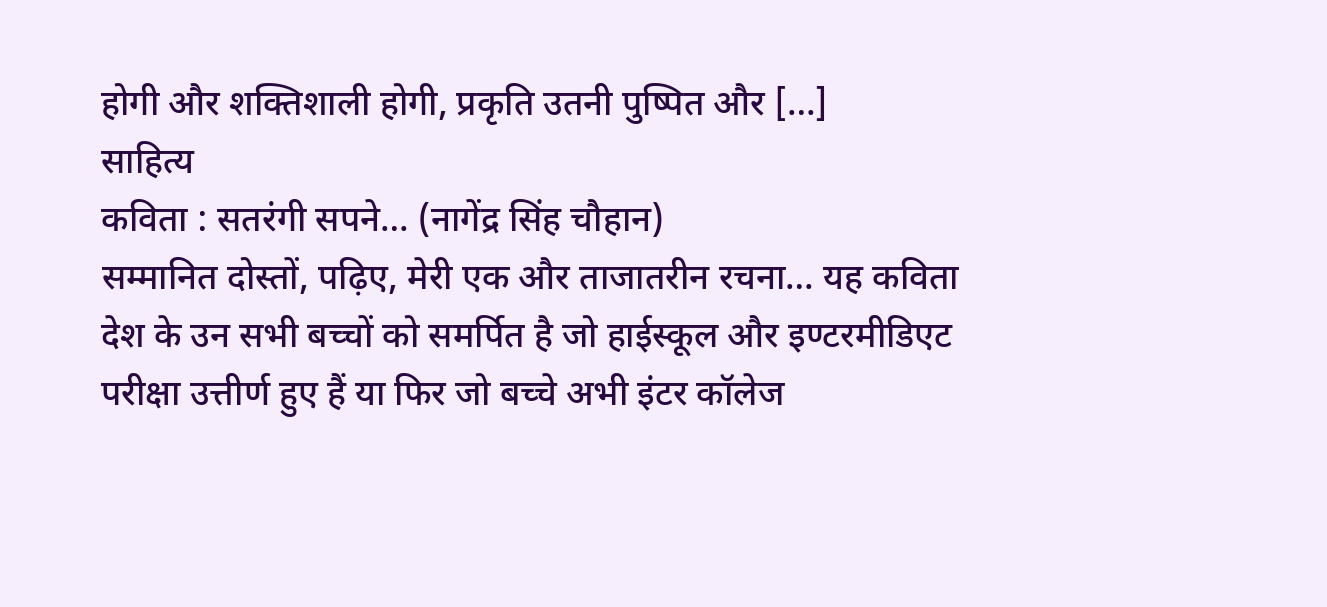होगी और शक्तिशाली होगी, प्रकृति उतनी पुष्पित और […]
साहित्य
कविता : सतरंगी सपने… (नागेंद्र सिंह चौहान)
सम्मानित दोस्तों, पढ़िए, मेरी एक और ताजातरीन रचना… यह कविता देश के उन सभी बच्चों को समर्पित है जो हाईस्कूल और इण्टरमीडिएट परीक्षा उत्तीर्ण हुए हैं या फिर जो बच्चे अभी इंटर कॉलेज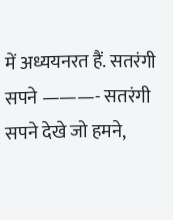में अध्ययनरत हैं. सतरंगी सपने ———- सतरंगी सपने देखे जो हमने,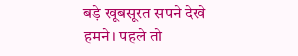बड़े खूबसूरत सपने देखे हमने। पहले तो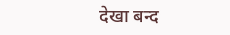देखा बन्द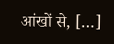आंखों से, […]